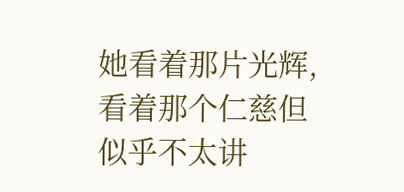她看着那片光辉,看着那个仁慈但似乎不太讲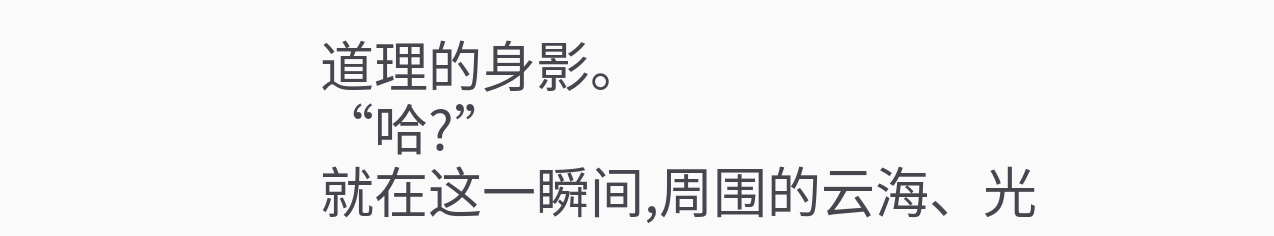道理的身影。
“哈?”
就在这一瞬间,周围的云海、光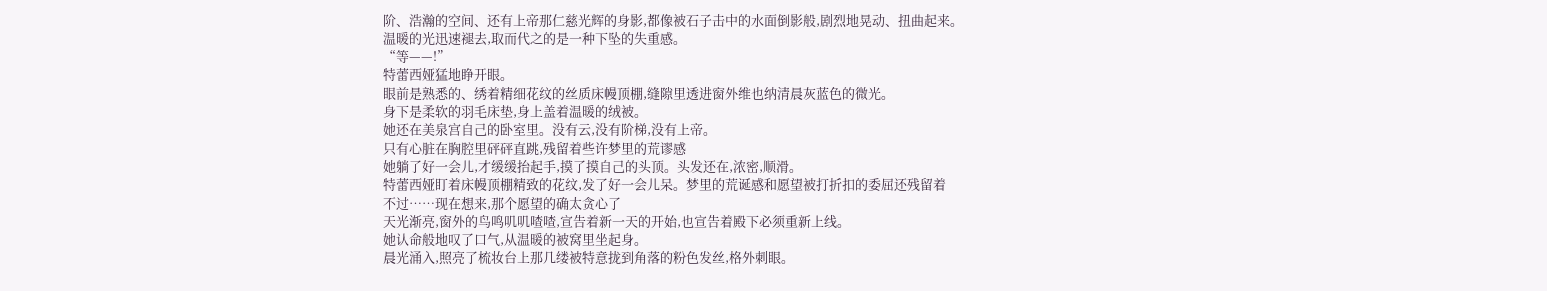阶、浩瀚的空间、还有上帝那仁慈光辉的身影,都像被石子击中的水面倒影般,剧烈地晃动、扭曲起来。
温暖的光迅速褪去,取而代之的是一种下坠的失重感。
“等——!”
特蕾西娅猛地睁开眼。
眼前是熟悉的、绣着精细花纹的丝质床幔顶棚,缝隙里透进窗外维也纳清晨灰蓝色的微光。
身下是柔软的羽毛床垫,身上盖着温暖的绒被。
她还在美泉宫自己的卧室里。没有云,没有阶梯,没有上帝。
只有心脏在胸腔里砰砰直跳,残留着些许梦里的荒谬感
她躺了好一会儿,才缓缓抬起手,摸了摸自己的头顶。头发还在,浓密,顺滑。
特蕾西娅盯着床幔顶棚精致的花纹,发了好一会儿呆。梦里的荒诞感和愿望被打折扣的委屈还残留着
不过……现在想来,那个愿望的确太贪心了
天光渐亮,窗外的鸟鸣叽叽喳喳,宣告着新一天的开始,也宣告着殿下必须重新上线。
她认命般地叹了口气,从温暖的被窝里坐起身。
晨光涌入,照亮了梳妆台上那几缕被特意拢到角落的粉色发丝,格外刺眼。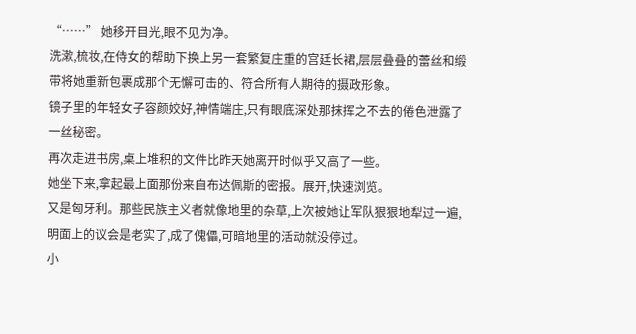“……” 她移开目光,眼不见为净。
洗漱,梳妆,在侍女的帮助下换上另一套繁复庄重的宫廷长裙,层层叠叠的蕾丝和缎带将她重新包裹成那个无懈可击的、符合所有人期待的摄政形象。
镜子里的年轻女子容颜姣好,神情端庄,只有眼底深处那抹挥之不去的倦色泄露了一丝秘密。
再次走进书房,桌上堆积的文件比昨天她离开时似乎又高了一些。
她坐下来,拿起最上面那份来自布达佩斯的密报。展开,快速浏览。
又是匈牙利。那些民族主义者就像地里的杂草,上次被她让军队狠狠地犁过一遍,明面上的议会是老实了,成了傀儡,可暗地里的活动就没停过。
小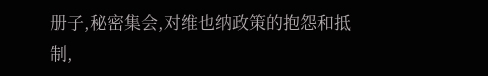册子,秘密集会,对维也纳政策的抱怨和抵制,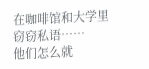在咖啡馆和大学里窃窃私语……
他们怎么就